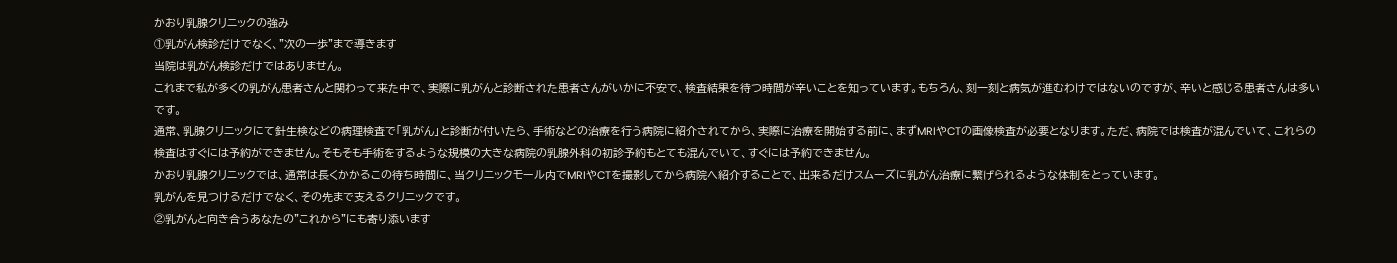かおり乳腺クリニックの強み
①乳がん検診だけでなく、"次の一歩"まで導きます
当院は乳がん検診だけではありません。
これまで私が多くの乳がん患者さんと関わって来た中で、実際に乳がんと診断された患者さんがいかに不安で、検査結果を待つ時間が辛いことを知っています。もちろん、刻一刻と病気が進むわけではないのですが、辛いと感じる患者さんは多いです。
通常、乳腺クリニックにて針生検などの病理検査で「乳がん」と診断が付いたら、手術などの治療を行う病院に紹介されてから、実際に治療を開始する前に、まずMRIやCTの画像検査が必要となります。ただ、病院では検査が混んでいて、これらの検査はすぐには予約ができません。そもそも手術をするような規模の大きな病院の乳腺外科の初診予約もとても混んでいて、すぐには予約できません。
かおり乳腺クリニックでは、通常は長くかかるこの待ち時間に、当クリニックモール内でMRIやCTを撮影してから病院へ紹介することで、出来るだけスムーズに乳がん治療に繋げられるような体制をとっています。
乳がんを見つけるだけでなく、その先まで支えるクリニックです。
②乳がんと向き合うあなたの"これから"にも寄り添います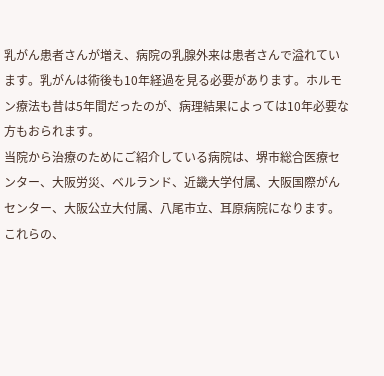乳がん患者さんが増え、病院の乳腺外来は患者さんで溢れています。乳がんは術後も10年経過を見る必要があります。ホルモン療法も昔は5年間だったのが、病理結果によっては10年必要な方もおられます。
当院から治療のためにご紹介している病院は、堺市総合医療センター、大阪労災、ベルランド、近畿大学付属、大阪国際がんセンター、大阪公立大付属、八尾市立、耳原病院になります。
これらの、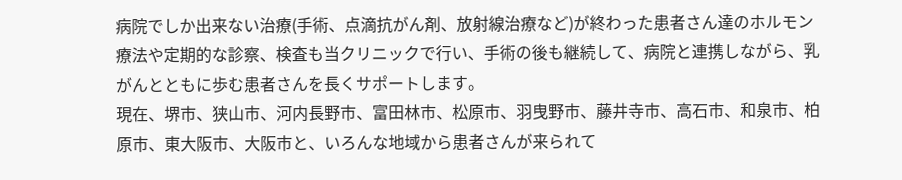病院でしか出来ない治療(手術、点滴抗がん剤、放射線治療など)が終わった患者さん達のホルモン療法や定期的な診察、検査も当クリニックで行い、手術の後も継続して、病院と連携しながら、乳がんとともに歩む患者さんを長くサポートします。
現在、堺市、狭山市、河内長野市、富田林市、松原市、羽曳野市、藤井寺市、高石市、和泉市、柏原市、東大阪市、大阪市と、いろんな地域から患者さんが来られて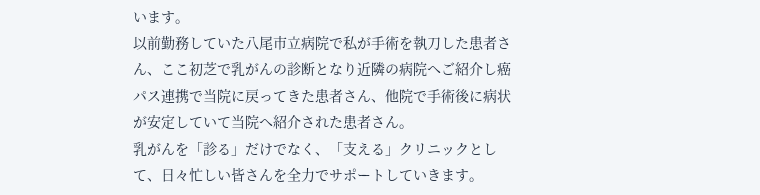います。
以前勤務していた八尾市立病院で私が手術を執刀した患者さん、ここ初芝で乳がんの診断となり近隣の病院へご紹介し癌パス連携で当院に戻ってきた患者さん、他院で手術後に病状が安定していて当院へ紹介された患者さん。
乳がんを「診る」だけでなく、「支える」クリニックとして、日々忙しい皆さんを全力でサポートしていきます。